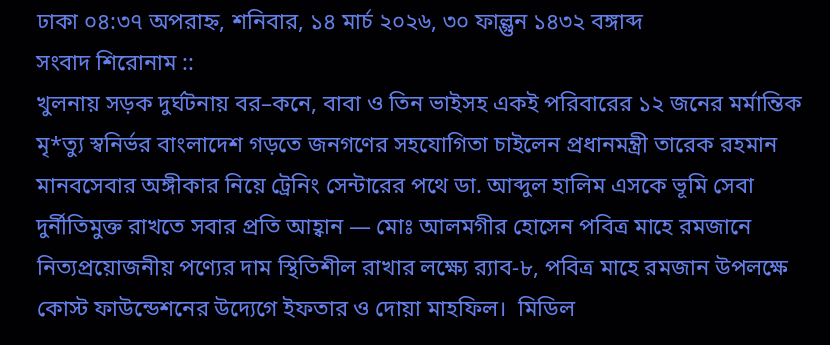ঢাকা ০৪:৩৭ অপরাহ্ন, শনিবার, ১৪ মার্চ ২০২৬, ৩০ ফাল্গুন ১৪৩২ বঙ্গাব্দ
সংবাদ শিরোনাম ::
খুলনায় সড়ক দুর্ঘটনায় বর–কনে, বাবা ও তিন ভাইসহ একই পরিবারের ১২ জনের মর্মান্তিক মৃ*ত্যু স্বনির্ভর বাংলাদেশ গড়তে জনগণের সহযোগিতা চাইলেন প্রধানমন্ত্রী তারেক রহমান মানবসেবার অঙ্গীকার নিয়ে ট্রেনিং সেন্টারের পথে ডা. আব্দুল হালিম এসকে ভূমি সেবা দুর্নীতিমুক্ত রাখতে সবার প্রতি আহ্বান — মোঃ আলমগীর হোসেন পবিত্র মাহে রমজানে নিত্যপ্রয়োজনীয় পণ্যের দাম স্থিতিশীল রাখার লক্ষ্যে র‌্যাব-৮, পবিত্র মাহে রমজান উপলক্ষে কোস্ট ফাউন্ডেশনের উদ্যেগে ইফতার ও দোয়া মাহফিল।  মিডিল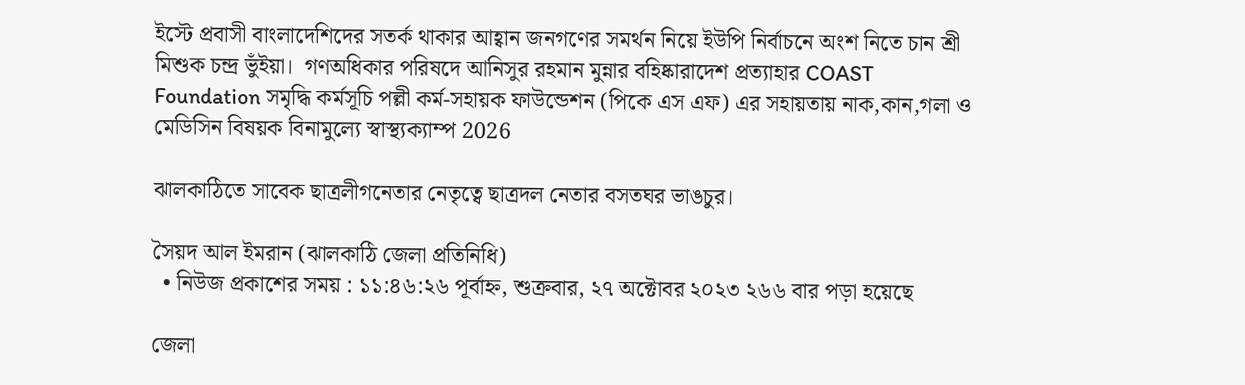ইস্টে প্রবাসী বাংলাদেশিদের সতর্ক থাকার আহ্বান জনগণের সমর্থন নিয়ে ইউপি নির্বাচনে অংশ নিতে চান শ্রী মিশুক চন্দ্র ভুঁইয়া।  গণঅধিকার পরিষদে আনিসুর রহমান মুন্নার বহিষ্কারাদেশ প্রত্যাহার COAST Foundation সমৃদ্ধি কর্মসূচি পল্লী কর্ম-সহায়ক ফাউন্ডেশন (পিকে এস এফ) এর সহায়তায় নাক,কান,গলা ও মেডিসিন বিষয়ক বিনামুল্যে স্বাস্থ‍্যক‍্যাম্প 2026

ঝালকাঠিতে সাবেক ছাত্রলীগনেতার নেতৃত্বে ছাত্রদল নেতার বসতঘর ভাঙচুর।

সৈয়দ আল ইমরান (ঝালকাঠি জেলা প্রতিনিধি)
  • নিউজ প্রকাশের সময় : ১১:৪৬:২৬ পূর্বাহ্ন, শুক্রবার, ২৭ অক্টোবর ২০২৩ ২৬৬ বার পড়া হয়েছে

জেলা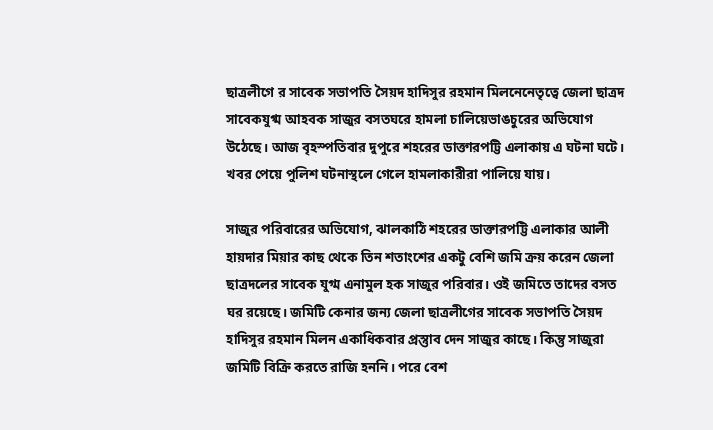ছাত্রলীগে র সাবেক সভাপতি সৈয়দ হাদিসুর রহমান মিলনেনেতৃত্বে জেলা ছাত্রদ সাবেকযুগ্ম আহবক সাজুর বসতঘরে হামলা চালিয়েভাঙচুরের অভিযোগ উঠেছে। আজ বৃহস্পতিবার দুপুরে শহরের ডাক্তারপট্টি এলাকায় এ ঘটনা ঘটে। খবর পেয়ে পুলিশ ঘটনাস্থলে গেলে হামলাকারীরা পালিয়ে যায়।

সাজুর পরিবারের অভিযোগ, ঝালকাঠি শহরের ডাক্তারপট্টি এলাকার আলী হায়দার মিয়ার কাছ থেকে তিন শতাংশের একটু বেশি জমি ক্রয় করেন জেলা ছাত্রদলের সাবেক যুগ্ম এনামুল হক সাজুর পরিবার। ওই জমিতে তাদের বসত ঘর রয়েছে। জমিটি কেনার জন্য জেলা ছাত্রলীগের সাবেক সভাপতি সৈয়দ হাদিসুর রহমান মিলন একাধিকবার প্রস্তুাব দেন সাজুর কাছে। কিন্তু সাজুরা জমিটি বিক্রি করতে রাজি হননি। পরে বেশ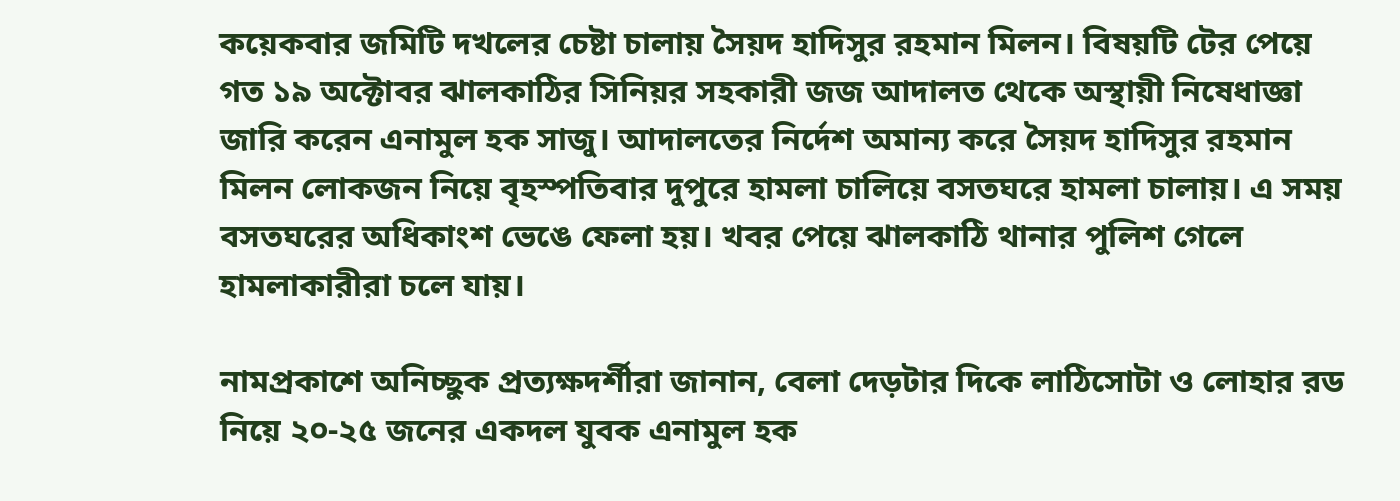কয়েকবার জমিটি দখলের চেষ্টা চালায় সৈয়দ হাদিসুর রহমান মিলন। বিষয়টি টের পেয়ে গত ১৯ অক্টোবর ঝালকাঠির সিনিয়র সহকারী জজ আদালত থেকে অস্থায়ী নিষেধাজ্ঞা জারি করেন এনামুল হক সাজু। আদালতের নির্দেশ অমান্য করে সৈয়দ হাদিসুর রহমান মিলন লোকজন নিয়ে বৃহস্পতিবার দুপুরে হামলা চালিয়ে বসতঘরে হামলা চালায়। এ সময় বসতঘরের অধিকাংশ ভেঙে ফেলা হয়। খবর পেয়ে ঝালকাঠি থানার পুলিশ গেলে হামলাকারীরা চলে যায়।

নামপ্রকাশে অনিচ্ছুক প্রত্যক্ষদর্শীরা জানান, বেলা দেড়টার দিকে লাঠিসোটা ও লোহার রড নিয়ে ২০-২৫ জনের একদল যুবক এনামুল হক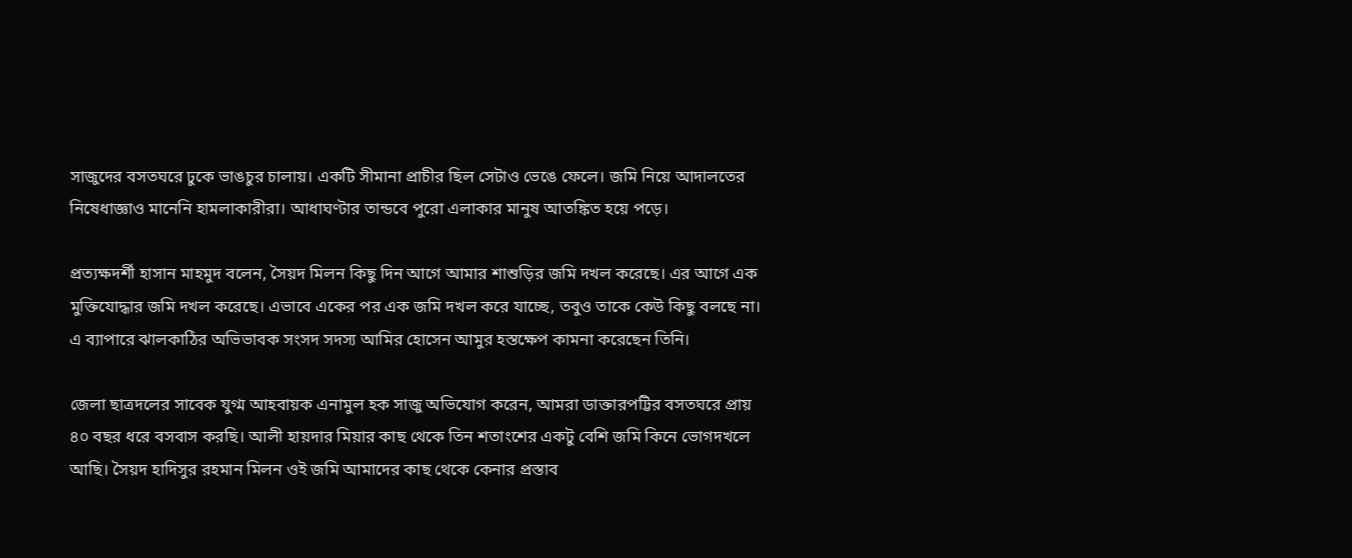সাজুদের বসতঘরে ঢুকে ভাঙচুর চালায়। একটি সীমানা প্রাচীর ছিল সেটাও ভেঙে ফেলে। জমি নিয়ে আদালতের নিষেধাজ্ঞাও মানেনি হামলাকারীরা। আধাঘণ্টার তান্ডবে পুরো এলাকার মানুষ আতঙ্কিত হয়ে পড়ে।

প্রত্যক্ষদর্শী হাসান মাহমুদ বলেন, সৈয়দ মিলন কিছু দিন আগে আমার শাশুড়ির জমি দখল করেছে। এর আগে এক মুক্তিযোদ্ধার জমি দখল করেছে। এভাবে একের পর এক জমি দখল করে যাচ্ছে, তবুও তাকে কেউ কিছু বলছে না। এ ব্যাপারে ঝালকাঠির অভিভাবক সংসদ সদস্য আমির হোসেন আমুর হস্তক্ষেপ কামনা করেছেন তিনি।

জেলা ছাত্রদলের সাবেক যুগ্ম আহবায়ক এনামুল হক সাজু অভিযোগ করেন, আমরা ডাক্তারপট্টির বসতঘরে প্রায় ৪০ বছর ধরে বসবাস করছি। আলী হায়দার মিয়ার কাছ থেকে তিন শতাংশের একটু বেশি জমি কিনে ভোগদখলে আছি। সৈয়দ হাদিসুর রহমান মিলন ওই জমি আমাদের কাছ থেকে কেনার প্রস্তাব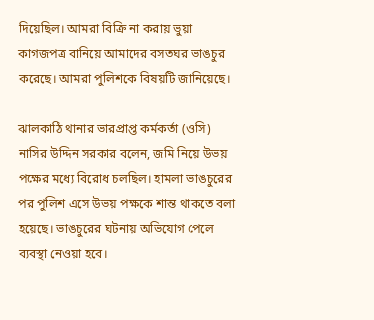দিয়েছিল। আমরা বিক্রি না করায় ভুয়া কাগজপত্র বানিয়ে আমাদের বসতঘর ভাঙচুর করেছে। আমরা পুলিশকে বিষয়টি জানিয়েছে।

ঝালকাঠি থানার ভারপ্রাপ্ত কর্মকর্তা (ওসি) নাসির উদ্দিন সরকার বলেন, জমি নিয়ে উভয় পক্ষের মধ্যে বিরোধ চলছিল। হামলা ভাঙচুরের পর পুলিশ এসে উভয় পক্ষকে শান্ত থাকতে বলা হয়েছে। ভাঙচুরের ঘটনায় অভিযোগ পেলে ব্যবস্থা নেওয়া হবে।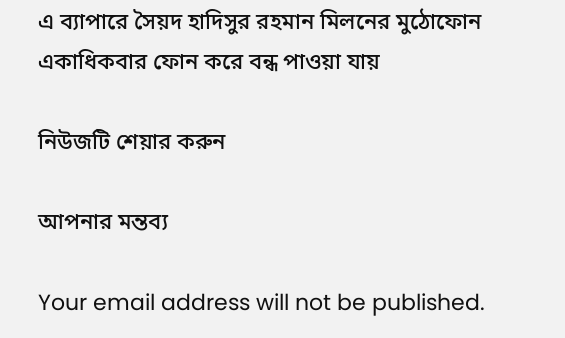এ ব্যাপারে সৈয়দ হাদিসুর রহমান মিলনের মুঠোফোন একাধিকবার ফোন করে বন্ধ পাওয়া যায়

নিউজটি শেয়ার করুন

আপনার মন্তব্য

Your email address will not be published.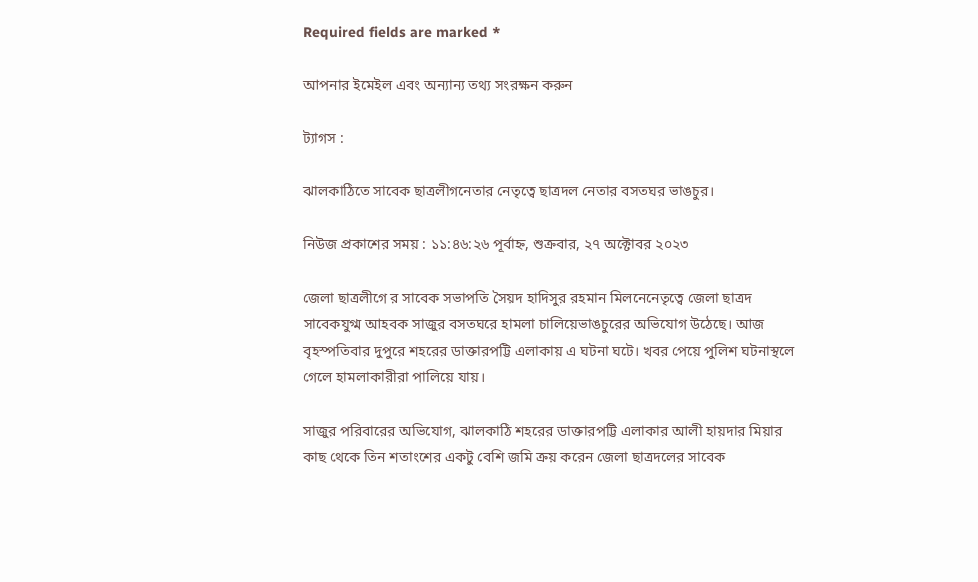Required fields are marked *

আপনার ইমেইল এবং অন্যান্য তথ্য সংরক্ষন করুন

ট্যাগস :

ঝালকাঠিতে সাবেক ছাত্রলীগনেতার নেতৃত্বে ছাত্রদল নেতার বসতঘর ভাঙচুর।

নিউজ প্রকাশের সময় : ১১:৪৬:২৬ পূর্বাহ্ন, শুক্রবার, ২৭ অক্টোবর ২০২৩

জেলা ছাত্রলীগে র সাবেক সভাপতি সৈয়দ হাদিসুর রহমান মিলনেনেতৃত্বে জেলা ছাত্রদ সাবেকযুগ্ম আহবক সাজুর বসতঘরে হামলা চালিয়েভাঙচুরের অভিযোগ উঠেছে। আজ বৃহস্পতিবার দুপুরে শহরের ডাক্তারপট্টি এলাকায় এ ঘটনা ঘটে। খবর পেয়ে পুলিশ ঘটনাস্থলে গেলে হামলাকারীরা পালিয়ে যায়।

সাজুর পরিবারের অভিযোগ, ঝালকাঠি শহরের ডাক্তারপট্টি এলাকার আলী হায়দার মিয়ার কাছ থেকে তিন শতাংশের একটু বেশি জমি ক্রয় করেন জেলা ছাত্রদলের সাবেক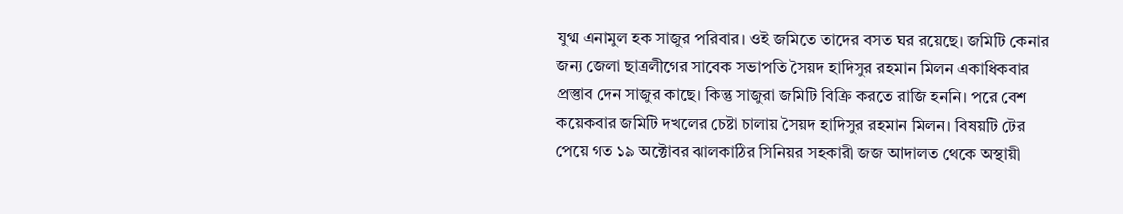যুগ্ম এনামুল হক সাজুর পরিবার। ওই জমিতে তাদের বসত ঘর রয়েছে। জমিটি কেনার জন্য জেলা ছাত্রলীগের সাবেক সভাপতি সৈয়দ হাদিসুর রহমান মিলন একাধিকবার প্রস্তুাব দেন সাজুর কাছে। কিন্তু সাজুরা জমিটি বিক্রি করতে রাজি হননি। পরে বেশ কয়েকবার জমিটি দখলের চেষ্টা চালায় সৈয়দ হাদিসুর রহমান মিলন। বিষয়টি টের পেয়ে গত ১৯ অক্টোবর ঝালকাঠির সিনিয়র সহকারী জজ আদালত থেকে অস্থায়ী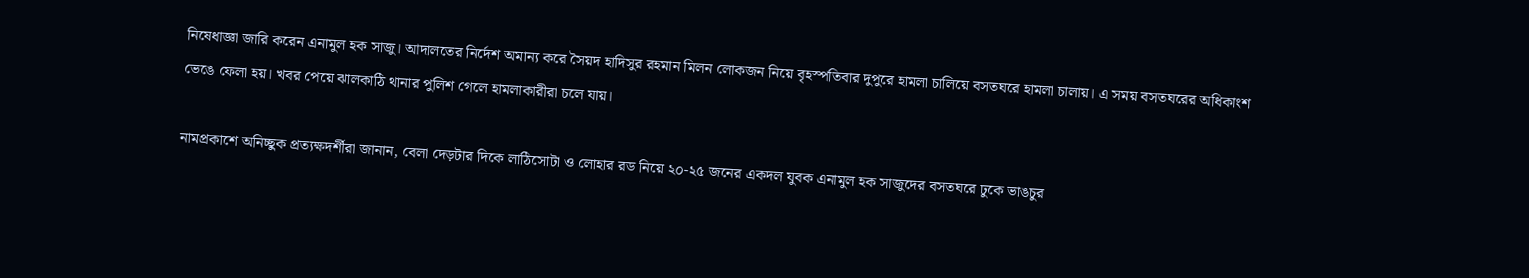নিষেধাজ্ঞা জারি করেন এনামুল হক সাজু। আদালতের নির্দেশ অমান্য করে সৈয়দ হাদিসুর রহমান মিলন লোকজন নিয়ে বৃহস্পতিবার দুপুরে হামলা চালিয়ে বসতঘরে হামলা চালায়। এ সময় বসতঘরের অধিকাংশ ভেঙে ফেলা হয়। খবর পেয়ে ঝালকাঠি থানার পুলিশ গেলে হামলাকারীরা চলে যায়।

নামপ্রকাশে অনিচ্ছুক প্রত্যক্ষদর্শীরা জানান, বেলা দেড়টার দিকে লাঠিসোটা ও লোহার রড নিয়ে ২০-২৫ জনের একদল যুবক এনামুল হক সাজুদের বসতঘরে ঢুকে ভাঙচুর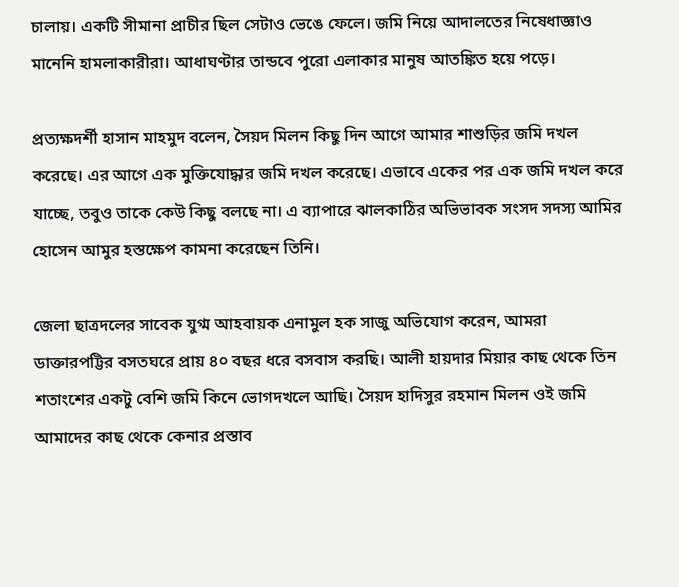চালায়। একটি সীমানা প্রাচীর ছিল সেটাও ভেঙে ফেলে। জমি নিয়ে আদালতের নিষেধাজ্ঞাও মানেনি হামলাকারীরা। আধাঘণ্টার তান্ডবে পুরো এলাকার মানুষ আতঙ্কিত হয়ে পড়ে।

প্রত্যক্ষদর্শী হাসান মাহমুদ বলেন, সৈয়দ মিলন কিছু দিন আগে আমার শাশুড়ির জমি দখল করেছে। এর আগে এক মুক্তিযোদ্ধার জমি দখল করেছে। এভাবে একের পর এক জমি দখল করে যাচ্ছে, তবুও তাকে কেউ কিছু বলছে না। এ ব্যাপারে ঝালকাঠির অভিভাবক সংসদ সদস্য আমির হোসেন আমুর হস্তক্ষেপ কামনা করেছেন তিনি।

জেলা ছাত্রদলের সাবেক যুগ্ম আহবায়ক এনামুল হক সাজু অভিযোগ করেন, আমরা ডাক্তারপট্টির বসতঘরে প্রায় ৪০ বছর ধরে বসবাস করছি। আলী হায়দার মিয়ার কাছ থেকে তিন শতাংশের একটু বেশি জমি কিনে ভোগদখলে আছি। সৈয়দ হাদিসুর রহমান মিলন ওই জমি আমাদের কাছ থেকে কেনার প্রস্তাব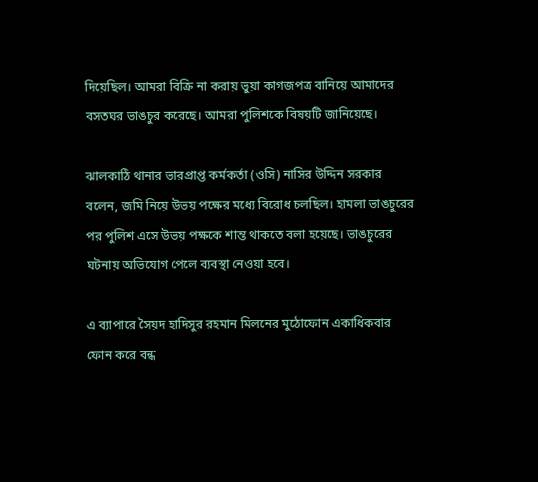দিয়েছিল। আমরা বিক্রি না করায় ভুয়া কাগজপত্র বানিয়ে আমাদের বসতঘর ভাঙচুর করেছে। আমরা পুলিশকে বিষয়টি জানিয়েছে।

ঝালকাঠি থানার ভারপ্রাপ্ত কর্মকর্তা (ওসি) নাসির উদ্দিন সরকার বলেন, জমি নিয়ে উভয় পক্ষের মধ্যে বিরোধ চলছিল। হামলা ভাঙচুরের পর পুলিশ এসে উভয় পক্ষকে শান্ত থাকতে বলা হয়েছে। ভাঙচুরের ঘটনায় অভিযোগ পেলে ব্যবস্থা নেওয়া হবে।

এ ব্যাপারে সৈয়দ হাদিসুর রহমান মিলনের মুঠোফোন একাধিকবার ফোন করে বন্ধ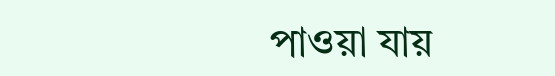পাওয়া যায়